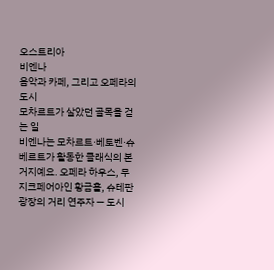오스트리아
비엔나
음악과 카페, 그리고 오페라의 도시
모차르트가 살았던 골목을 걷는 일
비엔나는 모차르트·베토벤·슈베르트가 활동한 클래식의 본거지예요. 오페라 하우스, 무지크페어아인 황금홀, 슈테판 광장의 거리 연주자 — 도시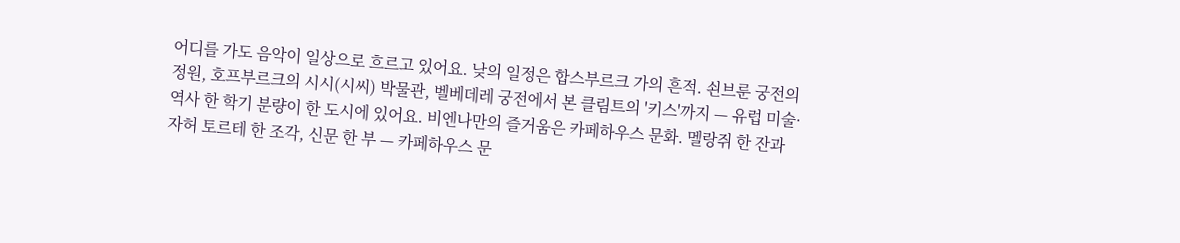어디를 가도 음악이 일상으로 흐르고 있어요. 낮의 일정은 합스부르크 가의 흔적. 쇤브룬 궁전의 정원, 호프부르크의 시시(시씨) 박물관, 벨베데레 궁전에서 본 클림트의 '키스'까지 — 유럽 미술·역사 한 학기 분량이 한 도시에 있어요. 비엔나만의 즐거움은 카페하우스 문화. 멜랑쥐 한 잔과 자허 토르테 한 조각, 신문 한 부 — 카페하우스 문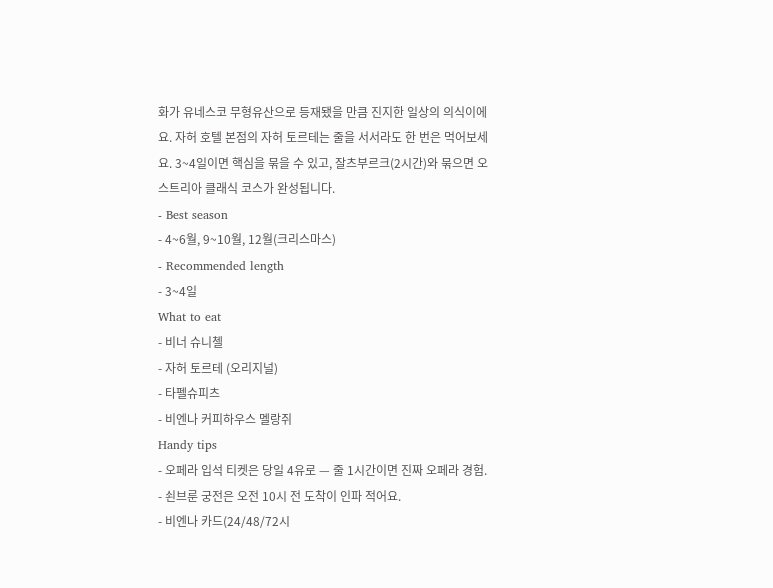화가 유네스코 무형유산으로 등재됐을 만큼 진지한 일상의 의식이에요. 자허 호텔 본점의 자허 토르테는 줄을 서서라도 한 번은 먹어보세요. 3~4일이면 핵심을 묶을 수 있고, 잘츠부르크(2시간)와 묶으면 오스트리아 클래식 코스가 완성됩니다.
- Best season
- 4~6월, 9~10월, 12월(크리스마스)
- Recommended length
- 3~4일
What to eat
- 비너 슈니첼
- 자허 토르테 (오리지널)
- 타펠슈피츠
- 비엔나 커피하우스 멜랑쥐
Handy tips
- 오페라 입석 티켓은 당일 4유로 — 줄 1시간이면 진짜 오페라 경험.
- 쇤브룬 궁전은 오전 10시 전 도착이 인파 적어요.
- 비엔나 카드(24/48/72시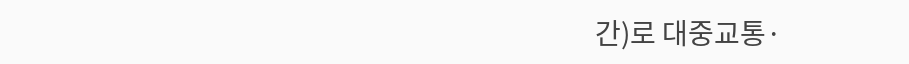간)로 대중교통·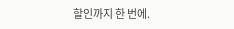할인까지 한 번에.